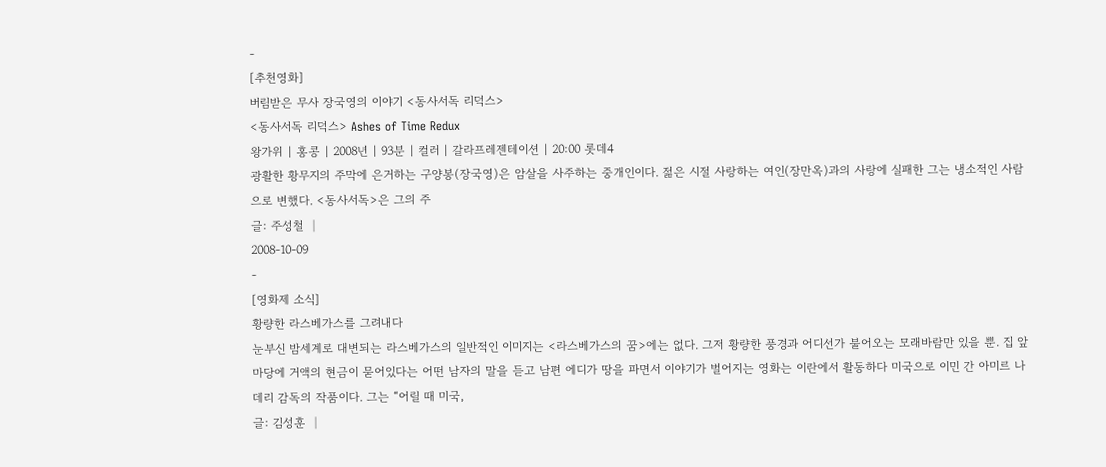-
[추천영화]
버림받은 무사 장국영의 이야기 <동사서독 리덕스>
<동사서독 리덕스> Ashes of Time Redux
왕가위 | 홍콩 | 2008년 | 93분 | 컬러 | 갈라프레젠테이션 | 20:00 롯데4
광활한 황무지의 주막에 은거하는 구양봉(장국영)은 암살을 사주하는 중개인이다. 젊은 시절 사랑하는 여인(장만옥)과의 사랑에 실패한 그는 냉소적인 사람으로 변했다. <동사서독>은 그의 주
글: 주성철 │
2008-10-09
-
[영화제 소식]
황량한 라스베가스를 그려내다
눈부신 밤세계로 대변되는 라스베가스의 일반적인 이미지는 <라스베가스의 꿈>에는 없다. 그저 황량한 풍경과 어디선가 불어오는 모래바람만 있을 뿐. 집 앞 마당에 거액의 현금이 묻어있다는 어떤 남자의 말을 듣고 남편 에디가 땅을 파면서 이야기가 벌어지는 영화는 이란에서 활동하다 미국으로 이민 간 아미르 나데리 감독의 작품이다. 그는 “어릴 때 미국,
글: 김성훈 │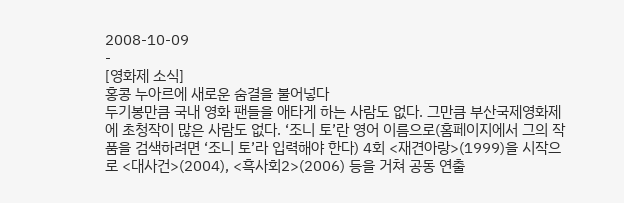2008-10-09
-
[영화제 소식]
홍콩 누아르에 새로운 숨결을 불어넣다
두기봉만큼 국내 영화 팬들을 애타게 하는 사람도 없다. 그만큼 부산국제영화제에 초청작이 많은 사람도 없다. ‘조니 토’란 영어 이름으로(홈페이지에서 그의 작품을 검색하려면 ‘조니 토’라 입력해야 한다) 4회 <재견아랑>(1999)을 시작으로 <대사건>(2004), <흑사회2>(2006) 등을 거쳐 공동 연출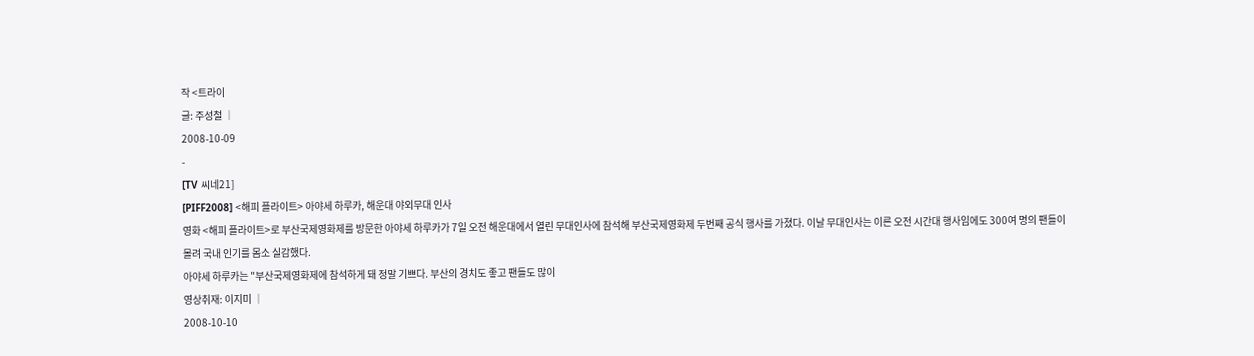작 <트라이
글: 주성철 │
2008-10-09
-
[TV 씨네21]
[PIFF2008] <해피 플라이트> 아야세 하루카, 해운대 야외무대 인사
영화 <해피 플라이트>로 부산국제영화제를 방문한 아야세 하루카가 7일 오전 해운대에서 열린 무대인사에 참석해 부산국제영화제 두번째 공식 행사를 가졌다. 이날 무대인사는 이른 오전 시간대 행사임에도 300여 명의 팬들이 몰려 국내 인기를 몸소 실감했다.
아야세 하루카는 "부산국제영화제에 참석하게 돼 정말 기쁘다. 부산의 경치도 좋고 팬들도 많이
영상취재: 이지미 │
2008-10-10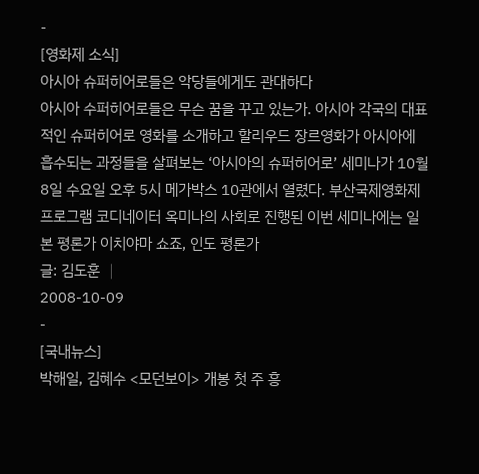-
[영화제 소식]
아시아 슈퍼히어로들은 악당들에게도 관대하다
아시아 수퍼히어로들은 무슨 꿈을 꾸고 있는가. 아시아 각국의 대표적인 슈퍼히어로 영화를 소개하고 할리우드 장르영화가 아시아에 흡수되는 과정들을 살펴보는 ‘아시아의 슈퍼히어로’ 세미나가 10월 8일 수요일 오후 5시 메가박스 10관에서 열렸다. 부산국제영화제 프로그램 코디네이터 옥미나의 사회로 진행된 이번 세미나에는 일본 평론가 이치야마 쇼죠, 인도 평론가
글: 김도훈 │
2008-10-09
-
[국내뉴스]
박해일, 김혜수 <모던보이> 개봉 첫 주 흥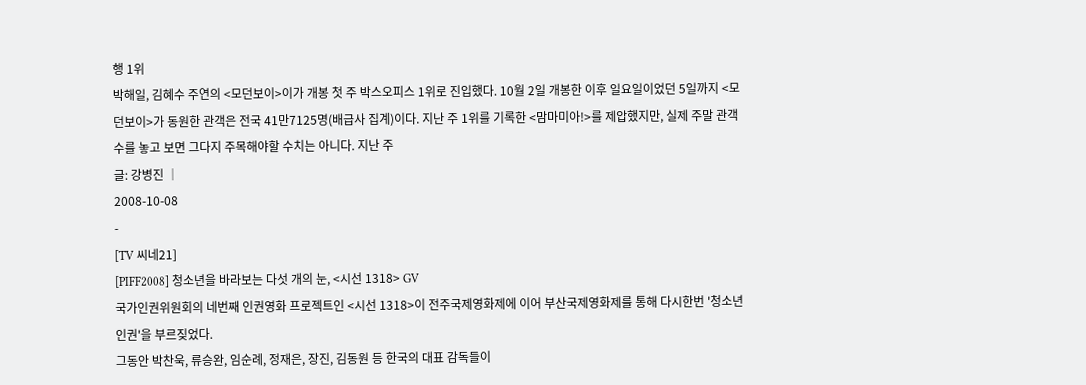행 1위
박해일, 김혜수 주연의 <모던보이>이가 개봉 첫 주 박스오피스 1위로 진입했다. 10월 2일 개봉한 이후 일요일이었던 5일까지 <모던보이>가 동원한 관객은 전국 41만7125명(배급사 집계)이다. 지난 주 1위를 기록한 <맘마미아!>를 제압했지만, 실제 주말 관객 수를 놓고 보면 그다지 주목해야할 수치는 아니다. 지난 주
글: 강병진 │
2008-10-08
-
[TV 씨네21]
[PIFF2008] 청소년을 바라보는 다섯 개의 눈, <시선 1318> GV
국가인권위원회의 네번째 인권영화 프로젝트인 <시선 1318>이 전주국제영화제에 이어 부산국제영화제를 통해 다시한번 '청소년 인권'을 부르짖었다.
그동안 박찬욱, 류승완, 임순례, 정재은, 장진, 김동원 등 한국의 대표 감독들이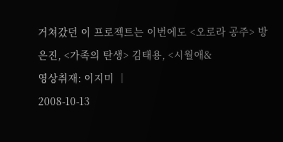거쳐갔던 이 프로젝트는 이번에도 <오로라 공주> 방은진, <가족의 탄생> 김태용, <시월애&
영상취재: 이지미 │
2008-10-13